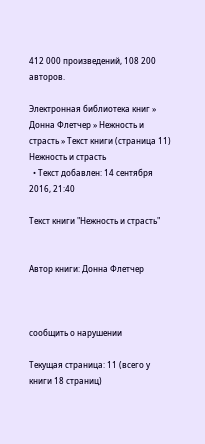412 000 произведений, 108 200 авторов.

Электронная библиотека книг » Донна Флетчер » Нежность и страсть » Текст книги (страница 11)
Нежность и страсть
  • Текст добавлен: 14 сентября 2016, 21:40

Текст книги "Нежность и страсть"


Автор книги: Донна Флетчер



сообщить о нарушении

Текущая страница: 11 (всего у книги 18 страниц)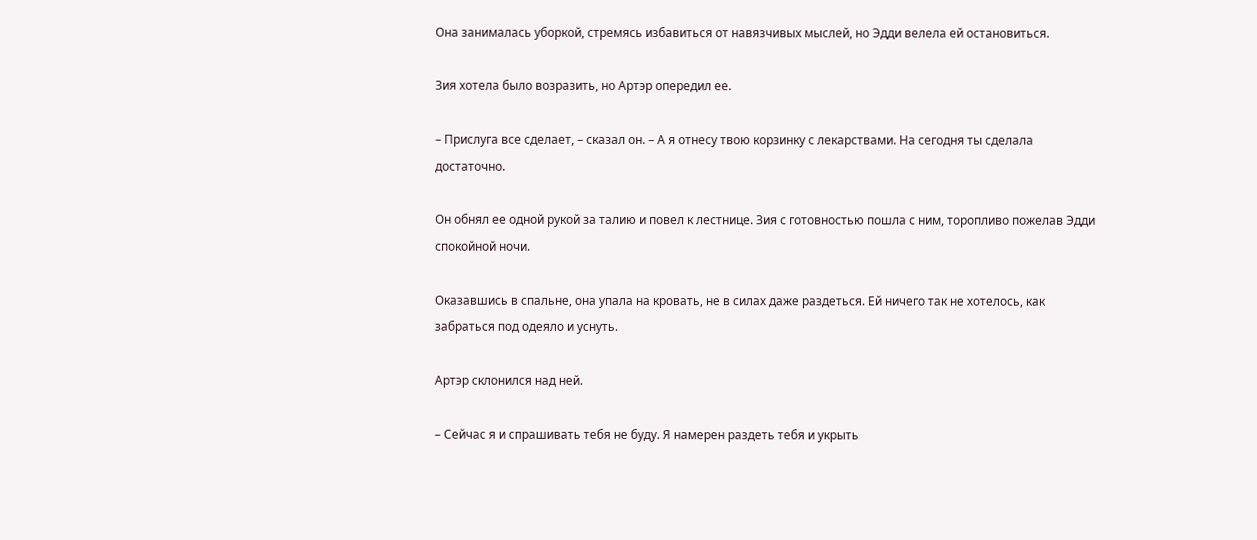Она занималась уборкой, стремясь избавиться от навязчивых мыслей, но Эдди велела ей остановиться.

Зия хотела было возразить, но Артэр опередил ее.

– Прислуга все сделает, – сказал он. – А я отнесу твою корзинку с лекарствами. На сегодня ты сделала достаточно.

Он обнял ее одной рукой за талию и повел к лестнице. Зия с готовностью пошла с ним, торопливо пожелав Эдди спокойной ночи.

Оказавшись в спальне, она упала на кровать, не в силах даже раздеться. Ей ничего так не хотелось, как забраться под одеяло и уснуть.

Артэр склонился над ней.

– Сейчас я и спрашивать тебя не буду. Я намерен раздеть тебя и укрыть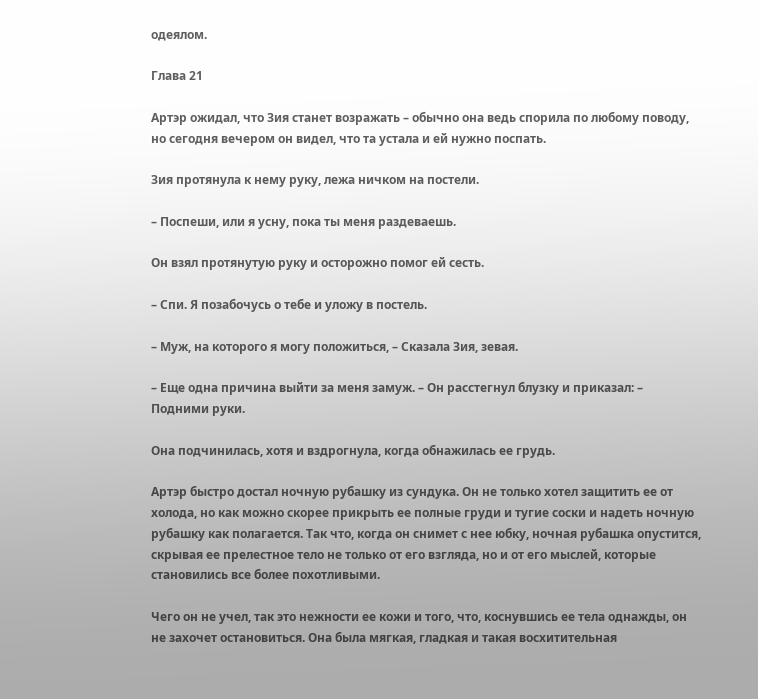одеялом.

Глава 21

Артэр ожидал, что Зия станет возражать – обычно она ведь спорила по любому поводу, но сегодня вечером он видел, что та устала и ей нужно поспать.

Зия протянула к нему руку, лежа ничком на постели.

– Поспеши, или я усну, пока ты меня раздеваешь.

Он взял протянутую руку и осторожно помог ей сесть.

– Спи. Я позабочусь о тебе и уложу в постель.

– Муж, на которого я могу положиться, – Сказала Зия, зевая.

– Еще одна причина выйти за меня замуж. – Он расстегнул блузку и приказал: – Подними руки.

Она подчинилась, хотя и вздрогнула, когда обнажилась ее грудь.

Артэр быстро достал ночную рубашку из сундука. Он не только хотел защитить ее от холода, но как можно скорее прикрыть ее полные груди и тугие соски и надеть ночную рубашку как полагается. Так что, когда он снимет с нее юбку, ночная рубашка опустится, скрывая ее прелестное тело не только от его взгляда, но и от его мыслей, которые становились все более похотливыми.

Чего он не учел, так это нежности ее кожи и того, что, коснувшись ее тела однажды, он не захочет остановиться. Она была мягкая, гладкая и такая восхитительная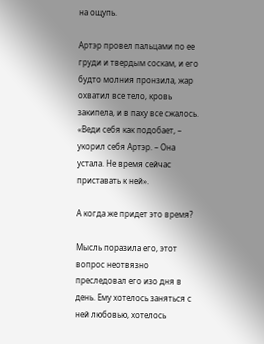на ощупь.

Артэр провел пальцами по ее груди и твердым соскам, и его будто молния пронзила, жар охватил все тело, кровь закипела, и в паху все сжалось. «Веди себя как подобает, – укорил себя Артэр. – Она устала. Не время сейчас приставать к ней».

А когда же придет это время?

Мысль поразила его, этот вопрос неотвязно преследовал его изо дня в день. Ему хотелось заняться с ней любовью, хотелось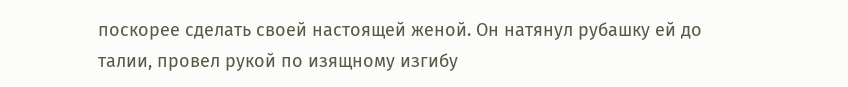поскорее сделать своей настоящей женой. Он натянул рубашку ей до талии, провел рукой по изящному изгибу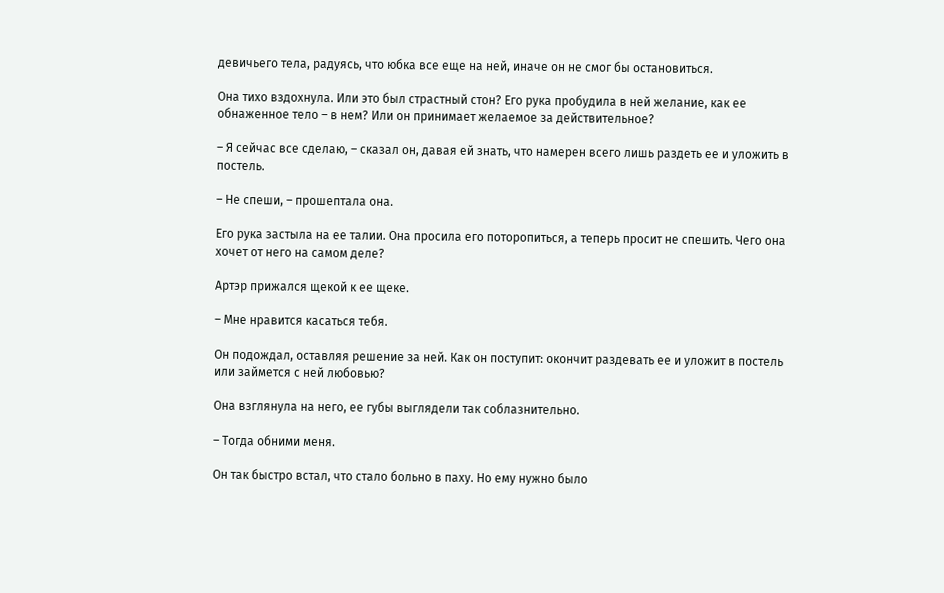девичьего тела, радуясь, что юбка все еще на ней, иначе он не смог бы остановиться.

Она тихо вздохнула. Или это был страстный стон? Его рука пробудила в ней желание, как ее обнаженное тело – в нем? Или он принимает желаемое за действительное?

– Я сейчас все сделаю, – сказал он, давая ей знать, что намерен всего лишь раздеть ее и уложить в постель.

– Не спеши, – прошептала она.

Его рука застыла на ее талии. Она просила его поторопиться, а теперь просит не спешить. Чего она хочет от него на самом деле?

Артэр прижался щекой к ее щеке.

– Мне нравится касаться тебя.

Он подождал, оставляя решение за ней. Как он поступит: окончит раздевать ее и уложит в постель или займется с ней любовью?

Она взглянула на него, ее губы выглядели так соблазнительно.

– Тогда обними меня.

Он так быстро встал, что стало больно в паху. Но ему нужно было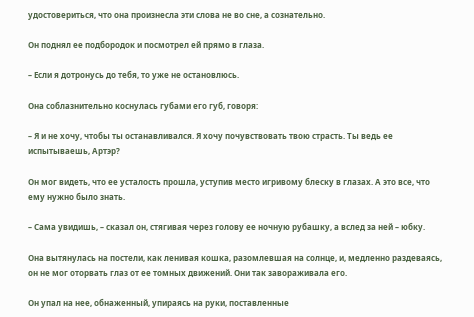удостовериться, что она произнесла эти слова не во сне, а сознательно.

Он поднял ее подбородок и посмотрел ей прямо в глаза.

– Если я дотронусь до тебя, то уже не остановлюсь.

Она соблазнительно коснулась губами его губ, говоря:

– Я и не хочу, чтобы ты останавливался. Я хочу почувствовать твою страсть. Ты ведь ее испытываешь, Артэр?

Он мог видеть, что ее усталость прошла, уступив место игривому блеску в глазах. А это все, что ему нужно было знать.

– Сама увидишь, – сказал он, стягивая через голову ее ночную рубашку, а вслед за ней – юбку.

Она вытянулась на постели, как ленивая кошка, разомлевшая на солнце, и, медленно раздеваясь, он не мог оторвать глаз от ее томных движений. Они так завораживала его.

Он упал на нее, обнаженный, упираясь на руки, поставленные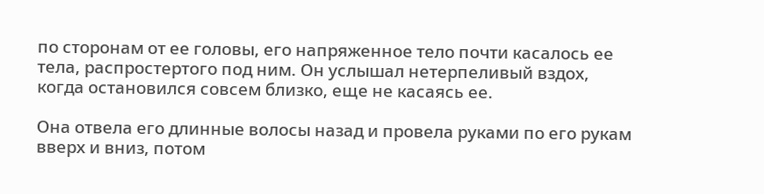по сторонам от ее головы, его напряженное тело почти касалось ее тела, распростертого под ним. Он услышал нетерпеливый вздох, когда остановился совсем близко, еще не касаясь ее.

Она отвела его длинные волосы назад и провела руками по его рукам вверх и вниз, потом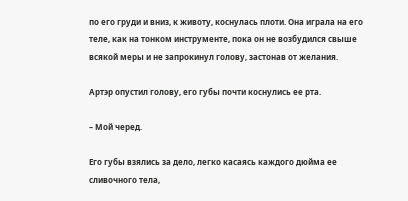по его груди и вниз, к животу, коснулась плоти. Она играла на его теле, как на тонком инструменте, пока он не возбудился свыше всякой меры и не запрокинул голову, застонав от желания.

Артэр опустил голову, его губы почти коснулись ее рта.

– Мой черед.

Его губы взялись за дело, легко касаясь каждого дюйма ее сливочного тела,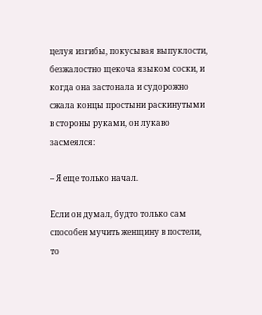целуя изгибы, покусывая выпуклости, безжалостно щекоча языком соски, и когда она застонала и судорожно сжала концы простыни раскинутыми в стороны руками, он лукаво засмеялся:

– Я еще только начал.

Если он думал, будто только сам способен мучить женщину в постели, то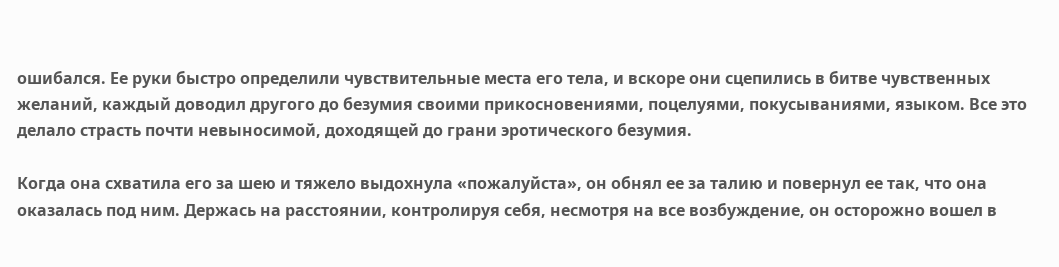ошибался. Ее руки быстро определили чувствительные места его тела, и вскоре они сцепились в битве чувственных желаний, каждый доводил другого до безумия своими прикосновениями, поцелуями, покусываниями, языком. Все это делало страсть почти невыносимой, доходящей до грани эротического безумия.

Когда она схватила его за шею и тяжело выдохнула «пожалуйста», он обнял ее за талию и повернул ее так, что она оказалась под ним. Держась на расстоянии, контролируя себя, несмотря на все возбуждение, он осторожно вошел в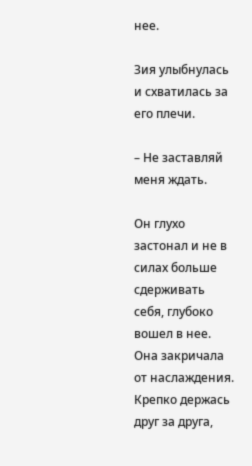нее.

Зия улыбнулась и схватилась за его плечи.

– Не заставляй меня ждать.

Он глухо застонал и не в силах больше сдерживать себя, глубоко вошел в нее. Она закричала от наслаждения. Крепко держась друг за друга,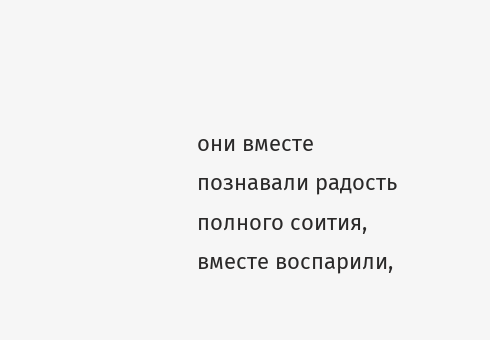они вместе познавали радость полного соития, вместе воспарили,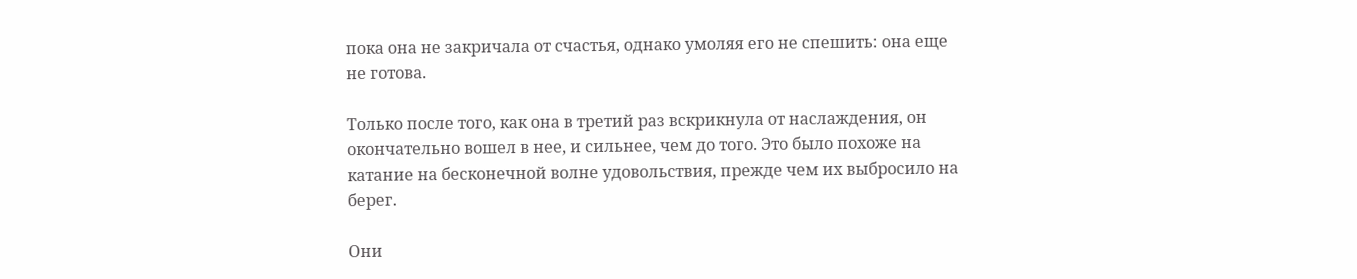пока она не закричала от счастья, однако умоляя его не спешить: она еще не готова.

Только после того, как она в третий раз вскрикнула от наслаждения, он окончательно вошел в нее, и сильнее, чем до того. Это было похоже на катание на бесконечной волне удовольствия, прежде чем их выбросило на берег.

Они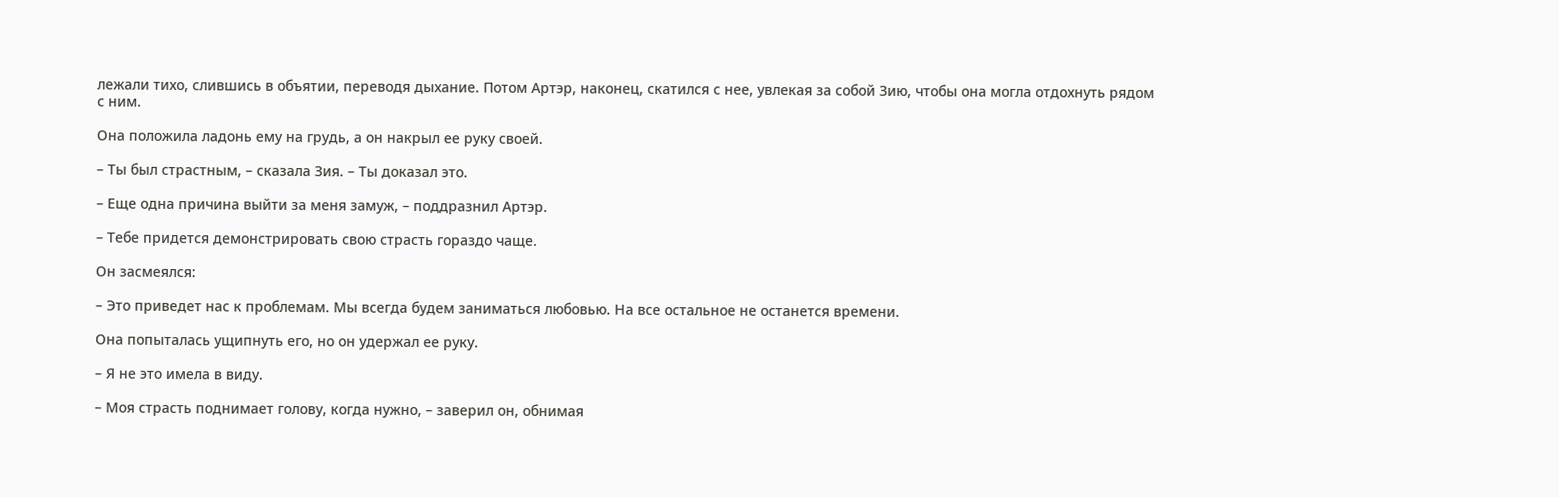лежали тихо, слившись в объятии, переводя дыхание. Потом Артэр, наконец, скатился с нее, увлекая за собой Зию, чтобы она могла отдохнуть рядом с ним.

Она положила ладонь ему на грудь, а он накрыл ее руку своей.

– Ты был страстным, – сказала Зия. – Ты доказал это.

– Еще одна причина выйти за меня замуж, – поддразнил Артэр.

– Тебе придется демонстрировать свою страсть гораздо чаще.

Он засмеялся:

– Это приведет нас к проблемам. Мы всегда будем заниматься любовью. На все остальное не останется времени.

Она попыталась ущипнуть его, но он удержал ее руку.

– Я не это имела в виду.

– Моя страсть поднимает голову, когда нужно, – заверил он, обнимая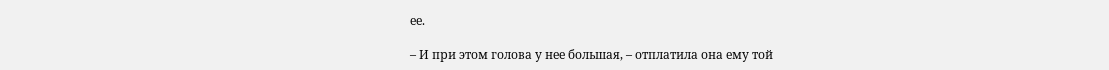ее.

– И при этом голова у нее большая, – отплатила она ему той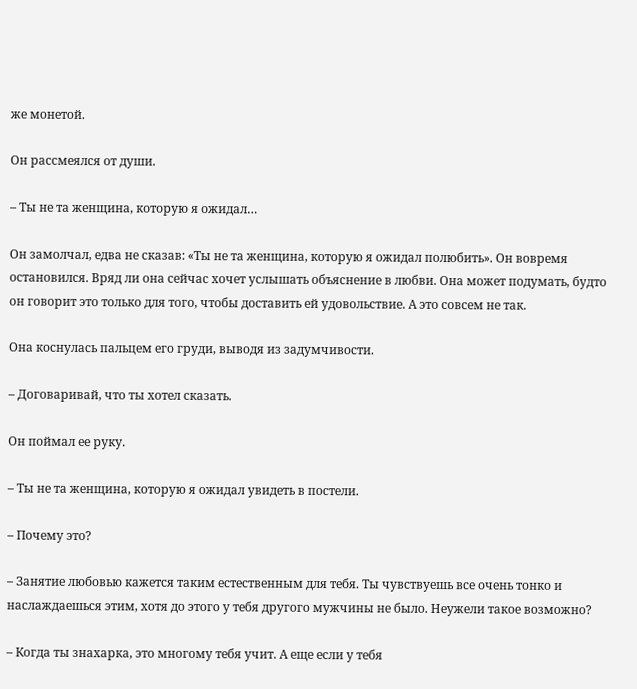же монетой.

Он рассмеялся от души.

– Ты не та женщина, которую я ожидал…

Он замолчал, едва не сказав: «Ты не та женщина, которую я ожидал полюбить». Он вовремя остановился. Вряд ли она сейчас хочет услышать объяснение в любви. Она может подумать, будто он говорит это только для того, чтобы доставить ей удовольствие. А это совсем не так.

Она коснулась пальцем его груди, выводя из задумчивости.

– Договаривай, что ты хотел сказать.

Он поймал ее руку.

– Ты не та женщина, которую я ожидал увидеть в постели.

– Почему это?

– Занятие любовью кажется таким естественным для тебя. Ты чувствуешь все очень тонко и наслаждаешься этим, хотя до этого у тебя другого мужчины не было. Неужели такое возможно?

– Когда ты знахарка, это многому тебя учит. А еще если у тебя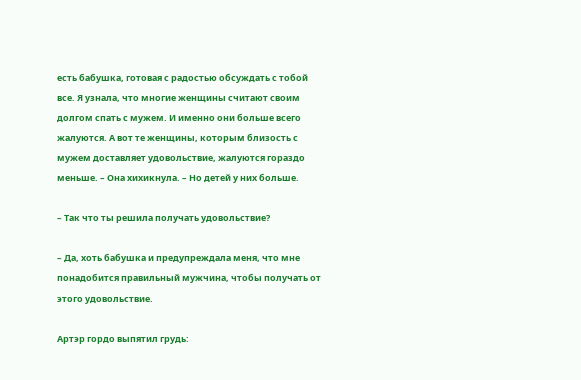есть бабушка, готовая с радостью обсуждать с тобой все. Я узнала, что многие женщины считают своим долгом спать с мужем. И именно они больше всего жалуются. А вот те женщины, которым близость с мужем доставляет удовольствие, жалуются гораздо меньше. – Она хихикнула. – Но детей у них больше.

– Так что ты решила получать удовольствие?

– Да, хоть бабушка и предупреждала меня, что мне понадобится правильный мужчина, чтобы получать от этого удовольствие.

Артэр гордо выпятил грудь: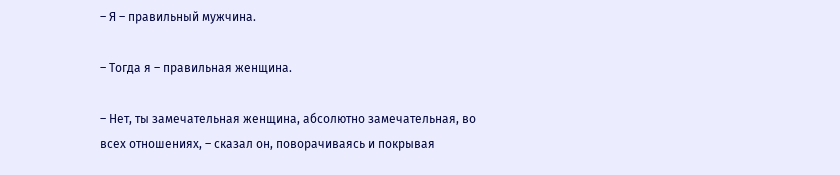– Я – правильный мужчина.

– Тогда я – правильная женщина.

– Нет, ты замечательная женщина, абсолютно замечательная, во всех отношениях, – сказал он, поворачиваясь и покрывая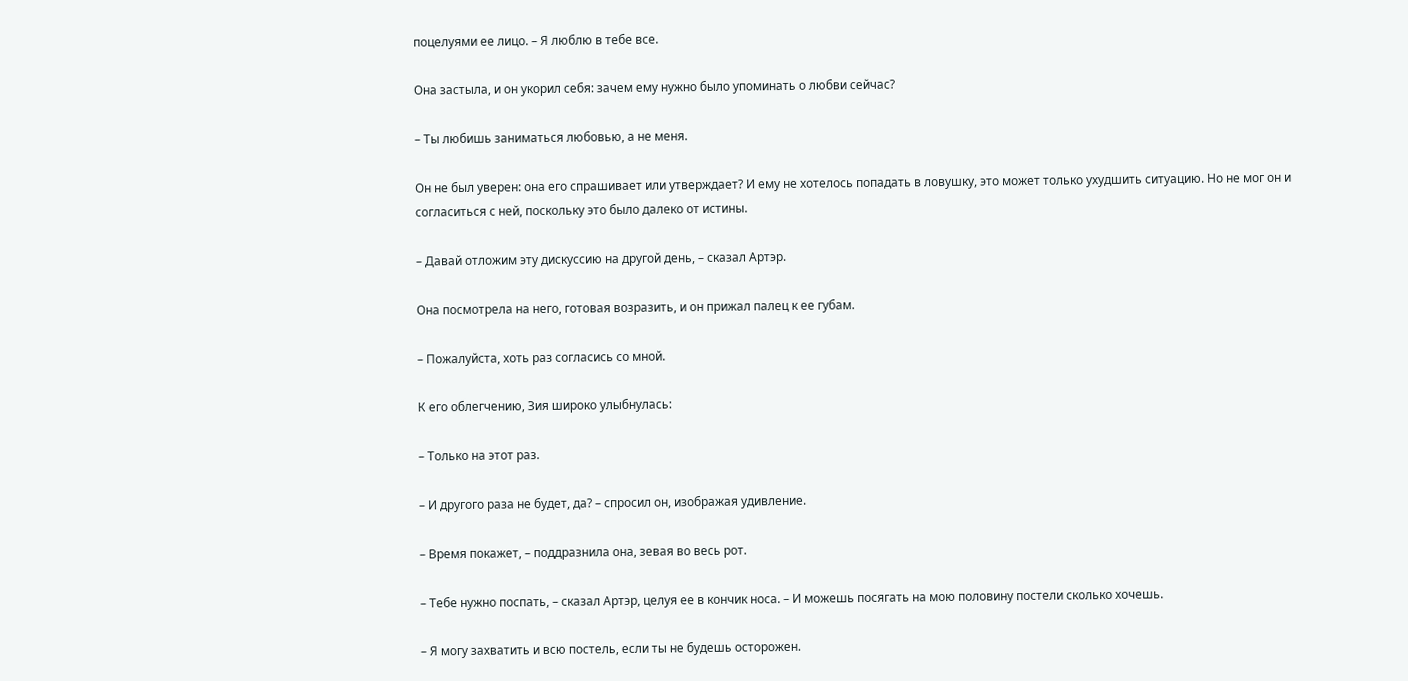поцелуями ее лицо. – Я люблю в тебе все.

Она застыла, и он укорил себя: зачем ему нужно было упоминать о любви сейчас?

– Ты любишь заниматься любовью, а не меня.

Он не был уверен: она его спрашивает или утверждает? И ему не хотелось попадать в ловушку, это может только ухудшить ситуацию. Но не мог он и согласиться с ней, поскольку это было далеко от истины.

– Давай отложим эту дискуссию на другой день, – сказал Артэр.

Она посмотрела на него, готовая возразить, и он прижал палец к ее губам.

– Пожалуйста, хоть раз согласись со мной.

К его облегчению, Зия широко улыбнулась:

– Только на этот раз.

– И другого раза не будет, да? – спросил он, изображая удивление.

– Время покажет, – поддразнила она, зевая во весь рот.

– Тебе нужно поспать, – сказал Артэр, целуя ее в кончик носа. – И можешь посягать на мою половину постели сколько хочешь.

– Я могу захватить и всю постель, если ты не будешь осторожен.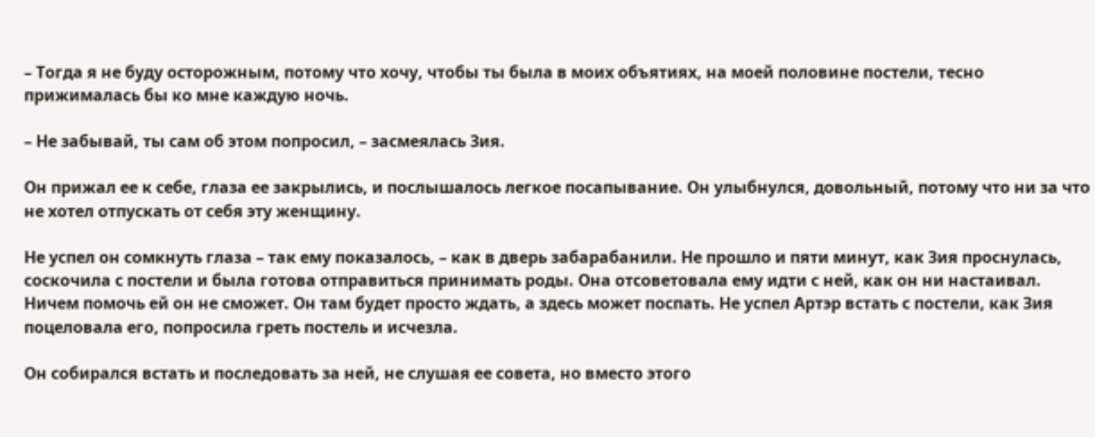– Тогда я не буду осторожным, потому что хочу, чтобы ты была в моих объятиях, на моей половине постели, тесно прижималась бы ко мне каждую ночь.

– Не забывай, ты сам об этом попросил, – засмеялась Зия.

Он прижал ее к себе, глаза ее закрылись, и послышалось легкое посапывание. Он улыбнулся, довольный, потому что ни за что не хотел отпускать от себя эту женщину.

Не успел он сомкнуть глаза – так ему показалось, – как в дверь забарабанили. Не прошло и пяти минут, как Зия проснулась, соскочила с постели и была готова отправиться принимать роды. Она отсоветовала ему идти с ней, как он ни настаивал. Ничем помочь ей он не сможет. Он там будет просто ждать, а здесь может поспать. Не успел Артэр встать с постели, как Зия поцеловала его, попросила греть постель и исчезла.

Он собирался встать и последовать за ней, не слушая ее совета, но вместо этого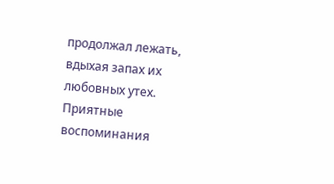продолжал лежать, вдыхая запах их любовных утех. Приятные воспоминания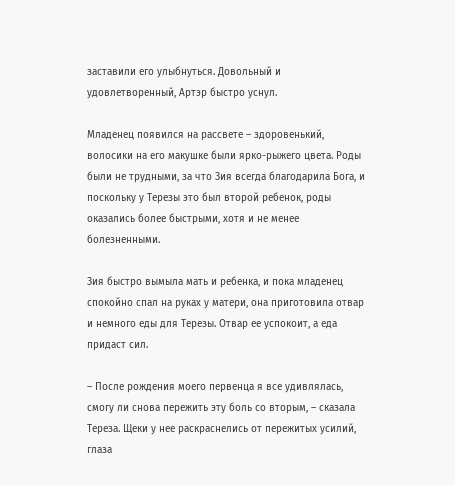заставили его улыбнуться. Довольный и удовлетворенный, Артэр быстро уснул.

Младенец появился на рассвете – здоровенький, волосики на его макушке были ярко-рыжего цвета. Роды были не трудными, за что Зия всегда благодарила Бога, и поскольку у Терезы это был второй ребенок, роды оказались более быстрыми, хотя и не менее болезненными.

Зия быстро вымыла мать и ребенка, и пока младенец спокойно спал на руках у матери, она приготовила отвар и немного еды для Терезы. Отвар ее успокоит, а еда придаст сил.

– После рождения моего первенца я все удивлялась, смогу ли снова пережить эту боль со вторым, – сказала Тереза. Щеки у нее раскраснелись от пережитых усилий, глаза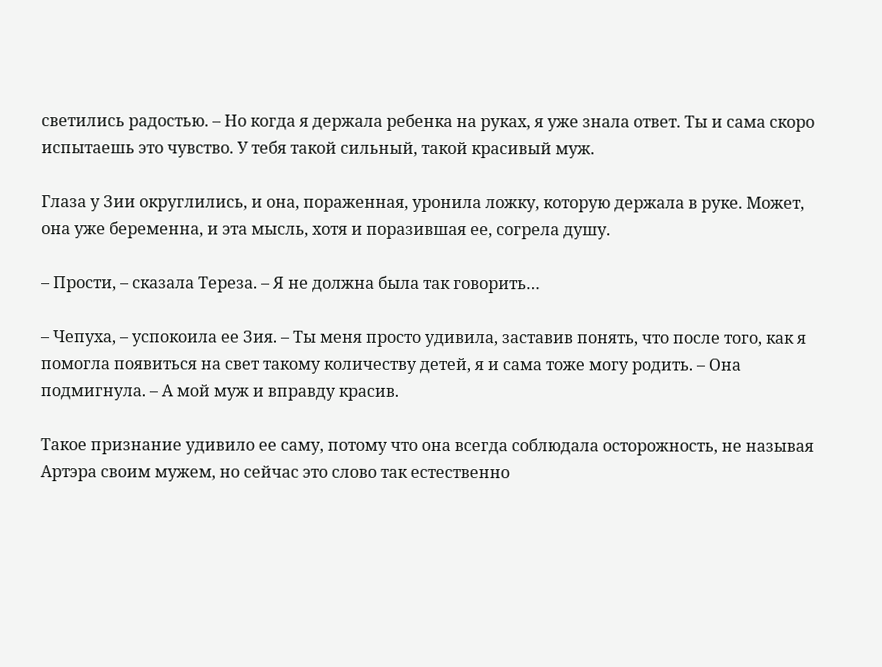светились радостью. – Но когда я держала ребенка на руках, я уже знала ответ. Ты и сама скоро испытаешь это чувство. У тебя такой сильный, такой красивый муж.

Глаза у Зии округлились, и она, пораженная, уронила ложку, которую держала в руке. Может, она уже беременна, и эта мысль, хотя и поразившая ее, согрела душу.

– Прости, – сказала Тереза. – Я не должна была так говорить…

– Чепуха, – успокоила ее Зия. – Ты меня просто удивила, заставив понять, что после того, как я помогла появиться на свет такому количеству детей, я и сама тоже могу родить. – Она подмигнула. – А мой муж и вправду красив.

Такое признание удивило ее саму, потому что она всегда соблюдала осторожность, не называя Артэра своим мужем, но сейчас это слово так естественно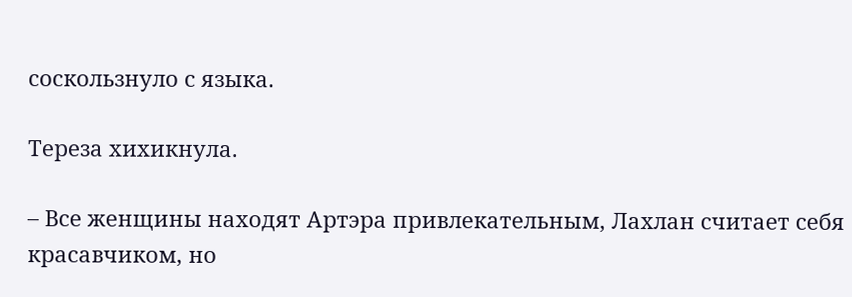соскользнуло с языка.

Тереза хихикнула.

– Все женщины находят Артэра привлекательным, Лахлан считает себя красавчиком, но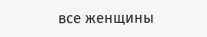все женщины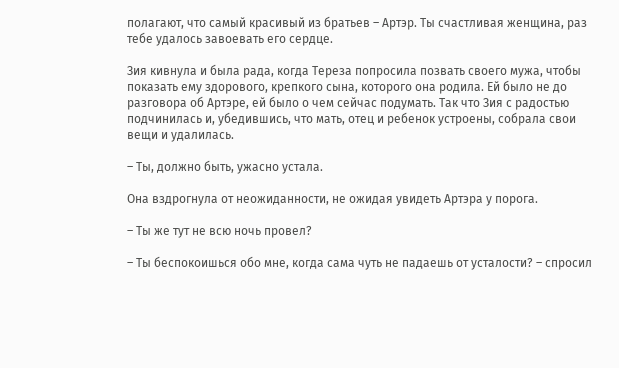полагают, что самый красивый из братьев – Артэр. Ты счастливая женщина, раз тебе удалось завоевать его сердце.

Зия кивнула и была рада, когда Тереза попросила позвать своего мужа, чтобы показать ему здорового, крепкого сына, которого она родила. Ей было не до разговора об Артэре, ей было о чем сейчас подумать. Так что Зия с радостью подчинилась и, убедившись, что мать, отец и ребенок устроены, собрала свои вещи и удалилась.

– Ты, должно быть, ужасно устала.

Она вздрогнула от неожиданности, не ожидая увидеть Артэра у порога.

– Ты же тут не всю ночь провел?

– Ты беспокоишься обо мне, когда сама чуть не падаешь от усталости? – спросил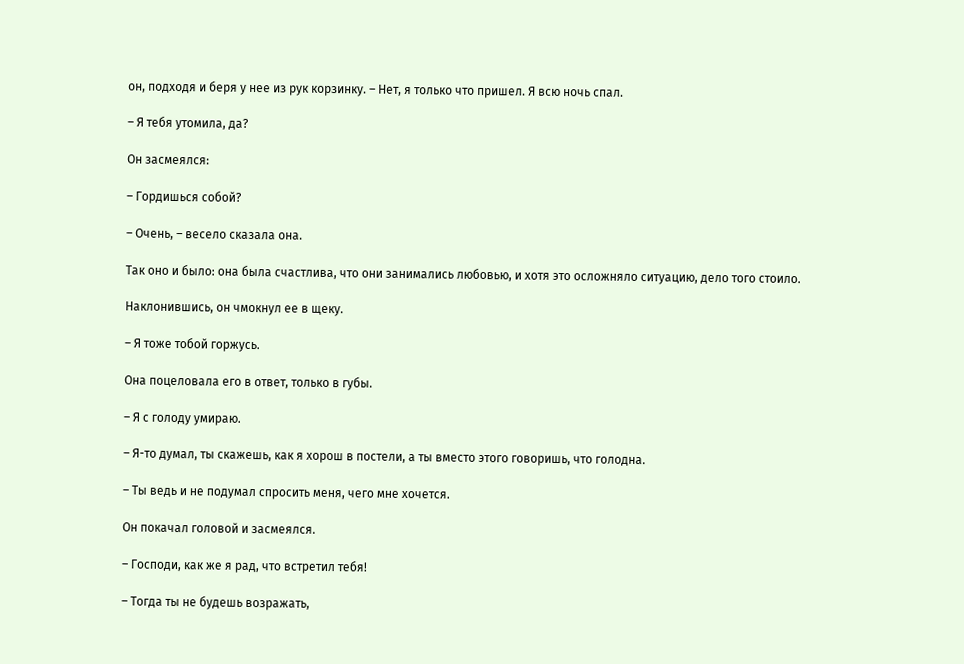он, подходя и беря у нее из рук корзинку. – Нет, я только что пришел. Я всю ночь спал.

– Я тебя утомила, да?

Он засмеялся:

– Гордишься собой?

– Очень, – весело сказала она.

Так оно и было: она была счастлива, что они занимались любовью, и хотя это осложняло ситуацию, дело того стоило.

Наклонившись, он чмокнул ее в щеку.

– Я тоже тобой горжусь.

Она поцеловала его в ответ, только в губы.

– Я с голоду умираю.

– Я-то думал, ты скажешь, как я хорош в постели, а ты вместо этого говоришь, что голодна.

– Ты ведь и не подумал спросить меня, чего мне хочется.

Он покачал головой и засмеялся.

– Господи, как же я рад, что встретил тебя!

– Тогда ты не будешь возражать,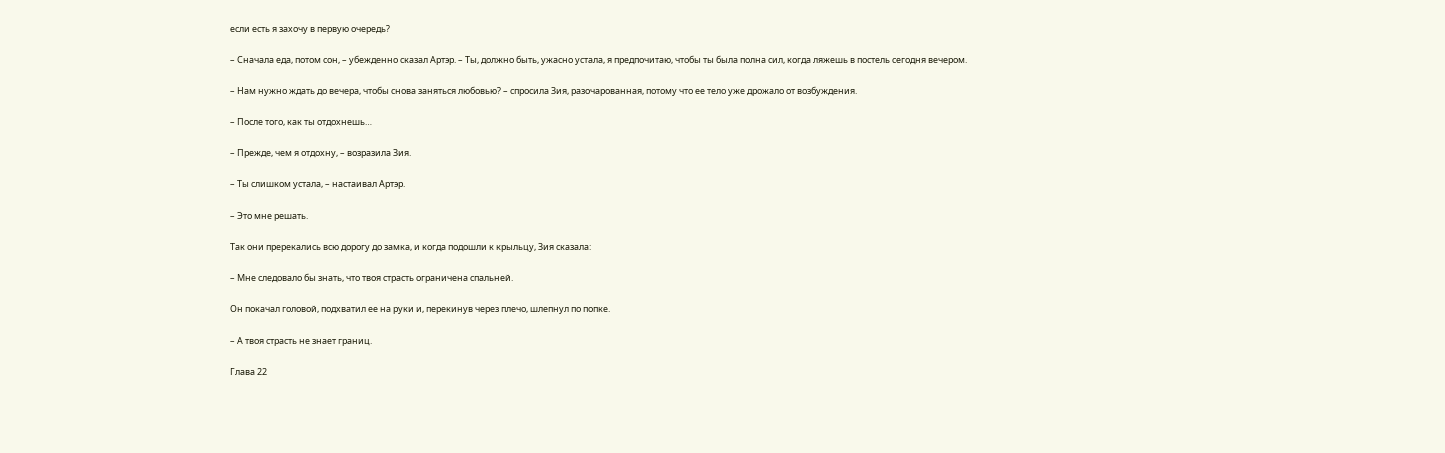если есть я захочу в первую очередь?

– Сначала еда, потом сон, – убежденно сказал Артэр. – Ты, должно быть, ужасно устала, я предпочитаю, чтобы ты была полна сил, когда ляжешь в постель сегодня вечером.

– Нам нужно ждать до вечера, чтобы снова заняться любовью? – спросила Зия, разочарованная, потому что ее тело уже дрожало от возбуждения.

– После того, как ты отдохнешь…

– Прежде, чем я отдохну, – возразила Зия.

– Ты слишком устала, – настаивал Артэр.

– Это мне решать.

Так они пререкались всю дорогу до замка, и когда подошли к крыльцу, Зия сказала:

– Мне следовало бы знать, что твоя страсть ограничена спальней.

Он покачал головой, подхватил ее на руки и, перекинув через плечо, шлепнул по попке.

– А твоя страсть не знает границ.

Глава 22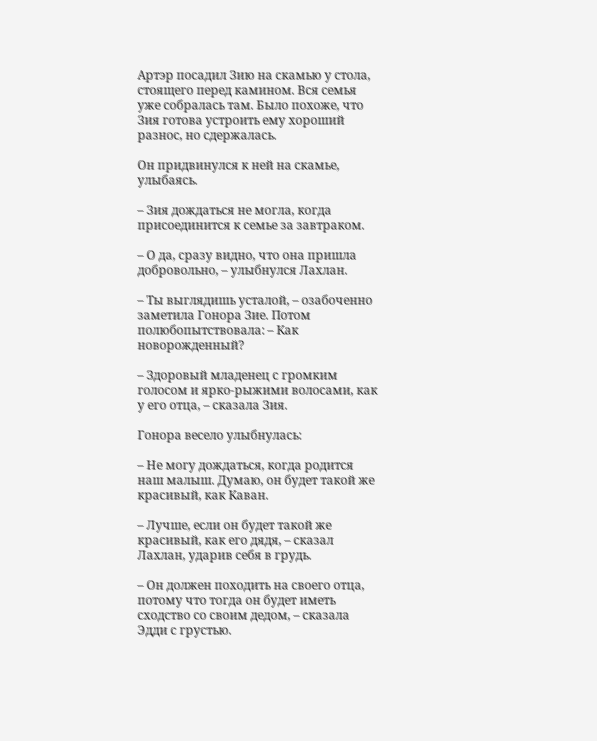Артэр посадил Зию на скамью у стола, стоящего перед камином. Вся семья уже собралась там. Было похоже, что Зия готова устроить ему хороший разнос, но сдержалась.

Он придвинулся к ней на скамье, улыбаясь.

– Зия дождаться не могла, когда присоединится к семье за завтраком.

– О да, сразу видно, что она пришла добровольно, – улыбнулся Лахлан.

– Ты выглядишь усталой, – озабоченно заметила Гонора Зие. Потом полюбопытствовала: – Как новорожденный?

– Здоровый младенец с громким голосом и ярко-рыжими волосами, как у его отца, – сказала Зия.

Гонора весело улыбнулась:

– Не могу дождаться, когда родится наш малыш. Думаю, он будет такой же красивый, как Каван.

– Лучше, если он будет такой же красивый, как его дядя, – сказал Лахлан, ударив себя в грудь.

– Он должен походить на своего отца, потому что тогда он будет иметь сходство со своим дедом, – сказала Эдди с грустью.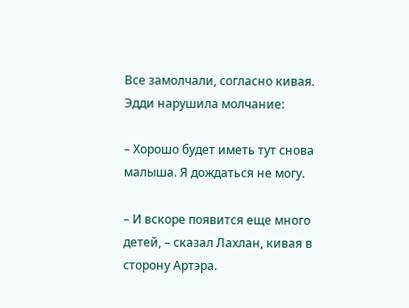Все замолчали, согласно кивая. Эдди нарушила молчание:

– Хорошо будет иметь тут снова малыша. Я дождаться не могу.

– И вскоре появится еще много детей, – сказал Лахлан, кивая в сторону Артэра.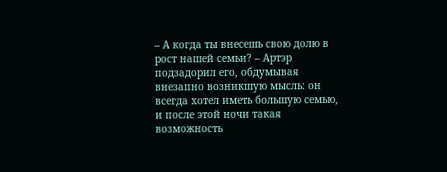– А когда ты внесешь свою долю в рост нашей семьи? – Артэр подзадорил его, обдумывая внезапно возникшую мысль: он всегда хотел иметь большую семью, и после этой ночи такая возможность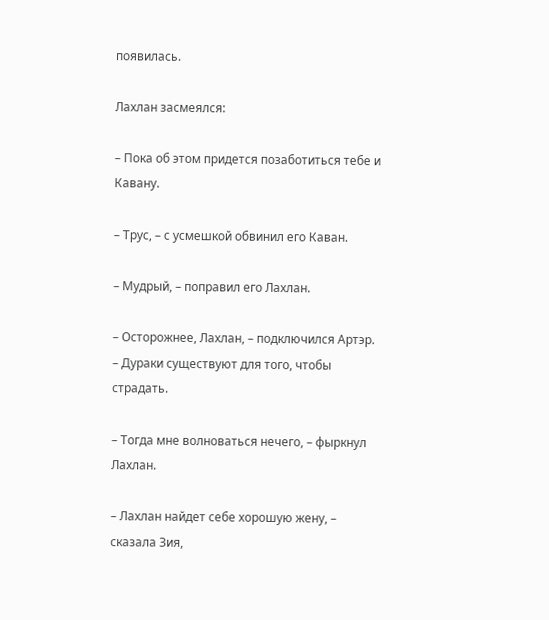появилась.

Лахлан засмеялся:

– Пока об этом придется позаботиться тебе и Кавану.

– Трус, – с усмешкой обвинил его Каван.

– Мудрый, – поправил его Лахлан.

– Осторожнее, Лахлан, – подключился Артэр. – Дураки существуют для того, чтобы страдать.

– Тогда мне волноваться нечего, – фыркнул Лахлан.

– Лахлан найдет себе хорошую жену, – сказала Зия,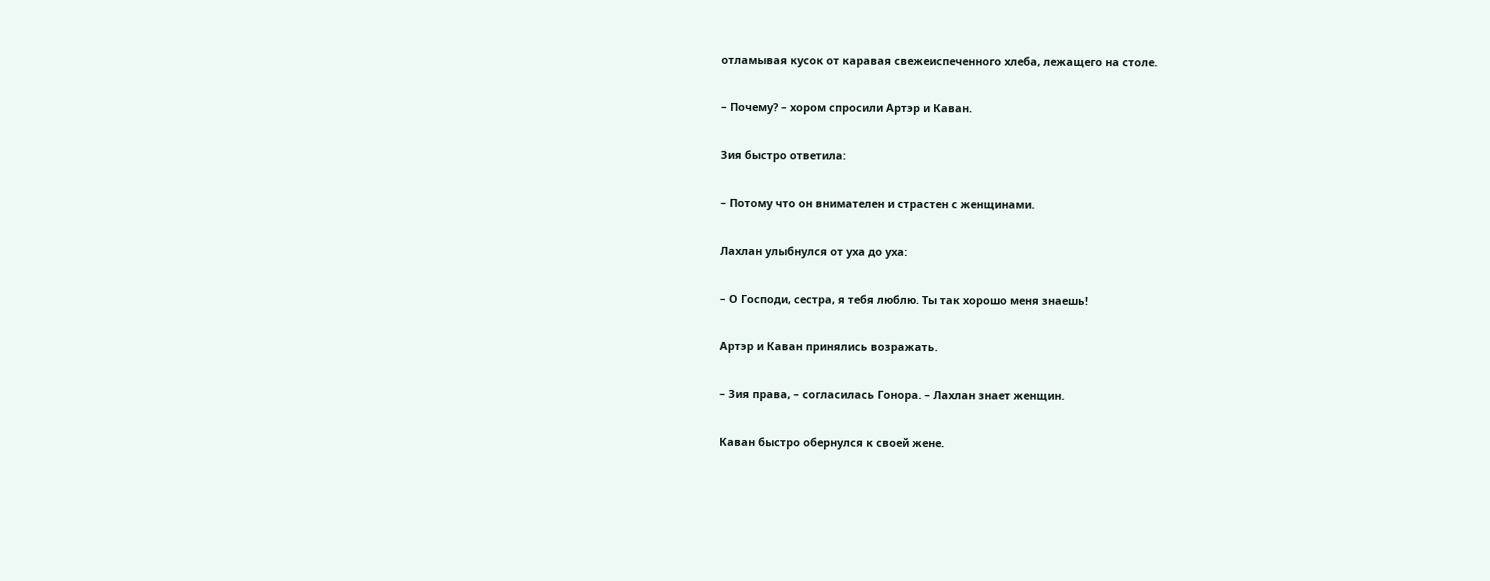отламывая кусок от каравая свежеиспеченного хлеба, лежащего на столе.

– Почему? – хором спросили Артэр и Каван.

Зия быстро ответила:

– Потому что он внимателен и страстен с женщинами.

Лахлан улыбнулся от уха до уха:

– О Господи, сестра, я тебя люблю. Ты так хорошо меня знаешь!

Артэр и Каван принялись возражать.

– Зия права, – согласилась Гонора. – Лахлан знает женщин.

Каван быстро обернулся к своей жене.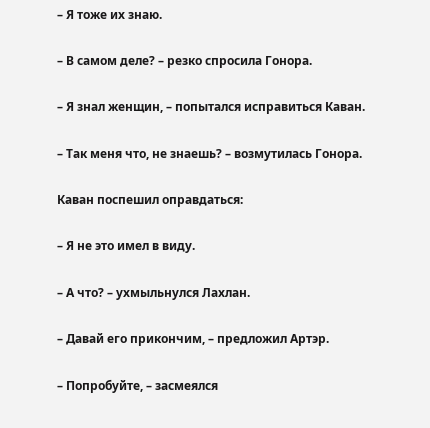– Я тоже их знаю.

– В самом деле? – резко спросила Гонора.

– Я знал женщин, – попытался исправиться Каван.

– Так меня что, не знаешь? – возмутилась Гонора.

Каван поспешил оправдаться:

– Я не это имел в виду.

– А что? – ухмыльнулся Лахлан.

– Давай его прикончим, – предложил Артэр.

– Попробуйте, – засмеялся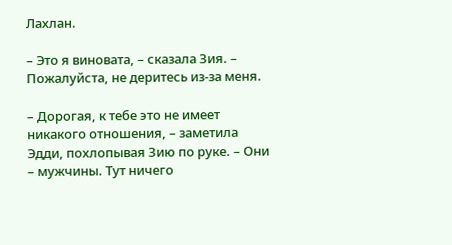Лахлан.

– Это я виновата, – сказала Зия. – Пожалуйста, не деритесь из-за меня.

– Дорогая, к тебе это не имеет никакого отношения, – заметила Эдди, похлопывая Зию по руке. – Они – мужчины. Тут ничего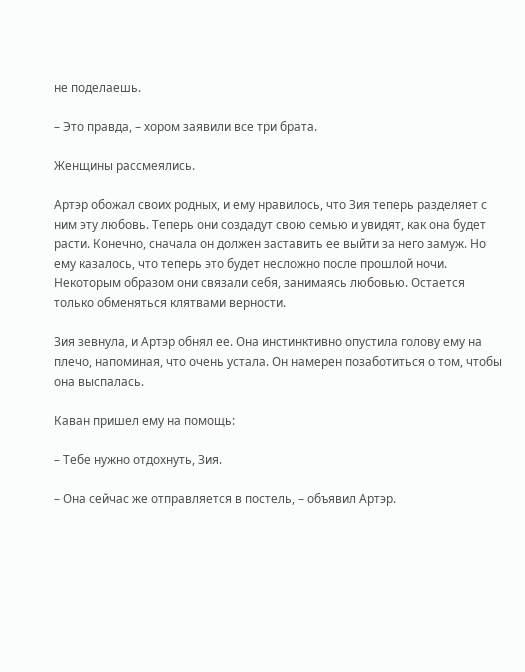не поделаешь.

– Это правда, – хором заявили все три брата.

Женщины рассмеялись.

Артэр обожал своих родных, и ему нравилось, что Зия теперь разделяет с ним эту любовь. Теперь они создадут свою семью и увидят, как она будет расти. Конечно, сначала он должен заставить ее выйти за него замуж. Но ему казалось, что теперь это будет несложно после прошлой ночи. Некоторым образом они связали себя, занимаясь любовью. Остается только обменяться клятвами верности.

Зия зевнула, и Артэр обнял ее. Она инстинктивно опустила голову ему на плечо, напоминая, что очень устала. Он намерен позаботиться о том, чтобы она выспалась.

Каван пришел ему на помощь:

– Тебе нужно отдохнуть, Зия.

– Она сейчас же отправляется в постель, – объявил Артэр.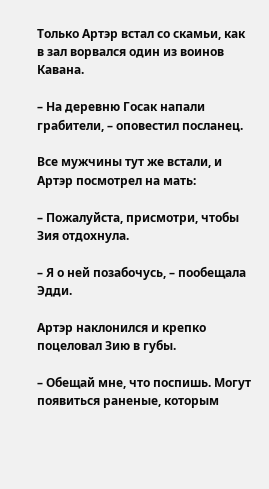Только Артэр встал со скамьи, как в зал ворвался один из воинов Кавана.

– На деревню Госак напали грабители, – оповестил посланец.

Все мужчины тут же встали, и Артэр посмотрел на мать:

– Пожалуйста, присмотри, чтобы Зия отдохнула.

– Я о ней позабочусь, – пообещала Эдди.

Артэр наклонился и крепко поцеловал Зию в губы.

– Обещай мне, что поспишь. Могут появиться раненые, которым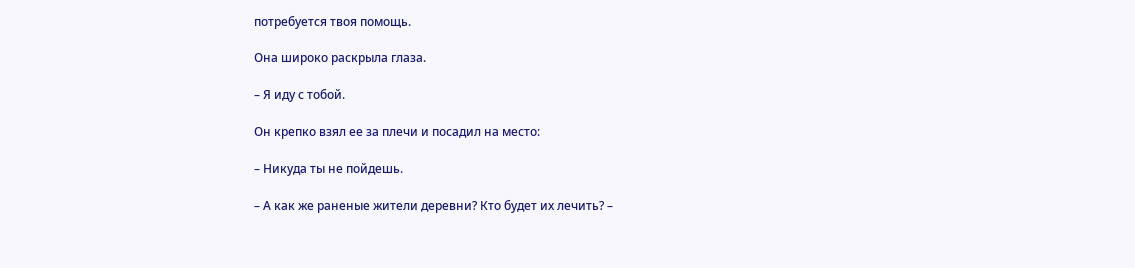потребуется твоя помощь.

Она широко раскрыла глаза.

– Я иду с тобой.

Он крепко взял ее за плечи и посадил на место:

– Никуда ты не пойдешь.

– А как же раненые жители деревни? Кто будет их лечить? –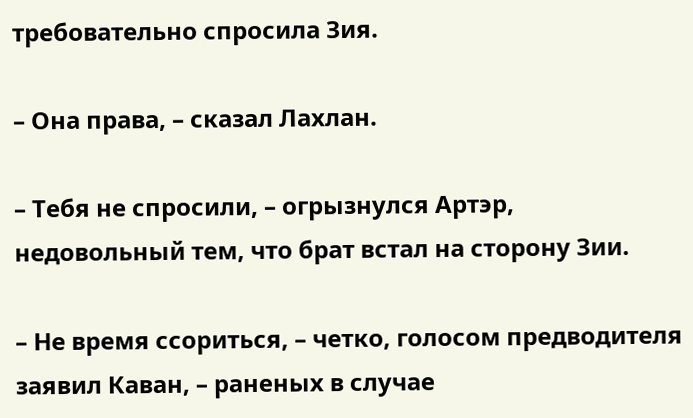требовательно спросила Зия.

– Она права, – сказал Лахлан.

– Тебя не спросили, – огрызнулся Артэр, недовольный тем, что брат встал на сторону Зии.

– Не время ссориться, – четко, голосом предводителя заявил Каван, – раненых в случае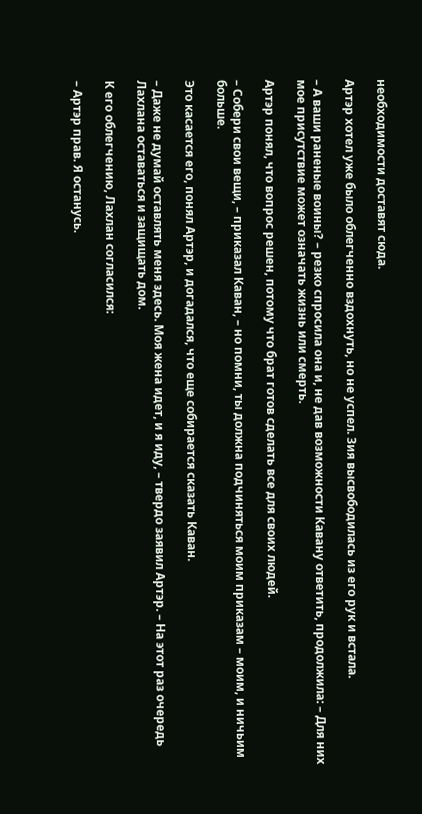необходимости доставят сюда.

Артэр хотел уже было облегченно вздохнуть, но не успел. Зия высвободилась из его рук и встала.

– А ваши раненые воины? – резко спросила она и, не дав возможности Кавану ответить, продолжила: – Для них мое присутствие может означать жизнь или смерть.

Артэр понял, что вопрос решен, потому что брат готов сделать все для своих людей.

– Собери свои вещи, – приказал Каван, – но помни, ты должна подчиняться моим приказам – моим, и ничьим больше.

Это касается его, понял Артэр, и догадался, что еще собирается сказать Каван.

– Даже не думай оставлять меня здесь. Моя жена идет, и я иду, – твердо заявил Артэр. – На этот раз очередь Лахлана оставаться и защищать дом.

К его облегчению, Лахлан согласился:

– Артэр прав. Я останусь.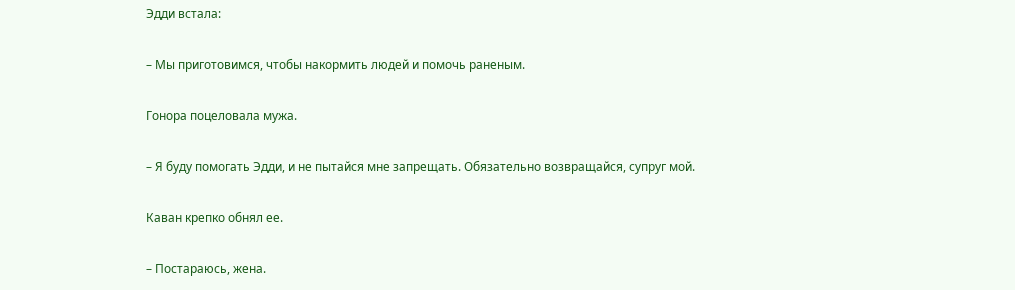Эдди встала:

– Мы приготовимся, чтобы накормить людей и помочь раненым.

Гонора поцеловала мужа.

– Я буду помогать Эдди, и не пытайся мне запрещать. Обязательно возвращайся, супруг мой.

Каван крепко обнял ее.

– Постараюсь, жена.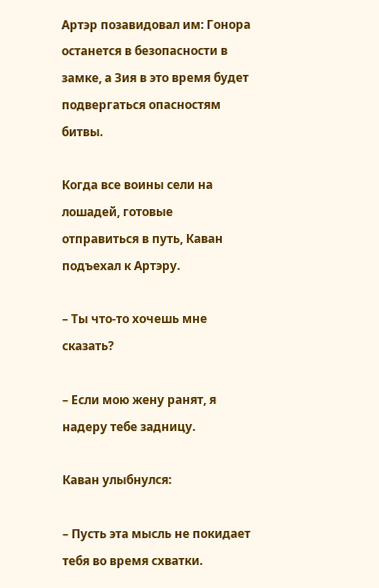Артэр позавидовал им: Гонора останется в безопасности в замке, а Зия в это время будет подвергаться опасностям битвы.

Когда все воины сели на лошадей, готовые отправиться в путь, Каван подъехал к Артэру.

– Ты что-то хочешь мне сказать?

– Если мою жену ранят, я надеру тебе задницу.

Каван улыбнулся:

– Пусть эта мысль не покидает тебя во время схватки.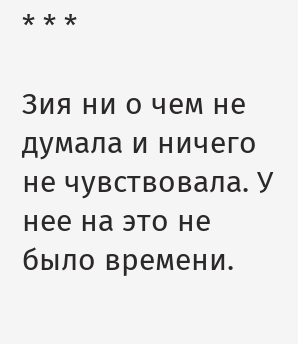* * *

Зия ни о чем не думала и ничего не чувствовала. У нее на это не было времени.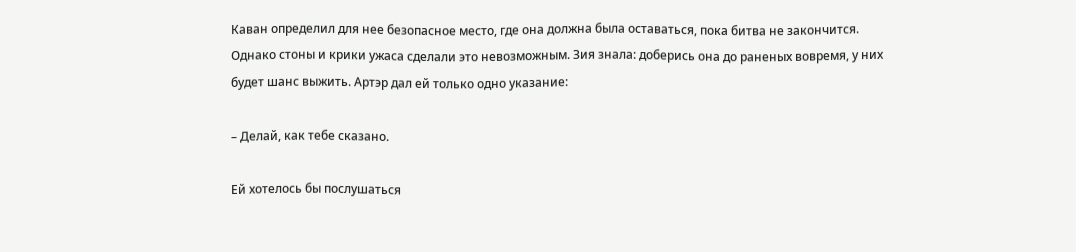Каван определил для нее безопасное место, где она должна была оставаться, пока битва не закончится. Однако стоны и крики ужаса сделали это невозможным. Зия знала: доберись она до раненых вовремя, у них будет шанс выжить. Артэр дал ей только одно указание:

– Делай, как тебе сказано.

Ей хотелось бы послушаться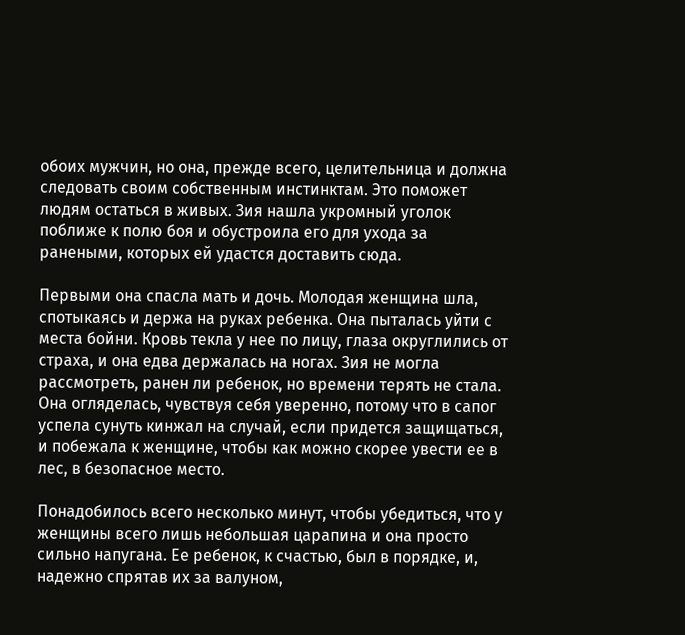обоих мужчин, но она, прежде всего, целительница и должна следовать своим собственным инстинктам. Это поможет людям остаться в живых. Зия нашла укромный уголок поближе к полю боя и обустроила его для ухода за ранеными, которых ей удастся доставить сюда.

Первыми она спасла мать и дочь. Молодая женщина шла, спотыкаясь и держа на руках ребенка. Она пыталась уйти с места бойни. Кровь текла у нее по лицу, глаза округлились от страха, и она едва держалась на ногах. Зия не могла рассмотреть, ранен ли ребенок, но времени терять не стала. Она огляделась, чувствуя себя уверенно, потому что в сапог успела сунуть кинжал на случай, если придется защищаться, и побежала к женщине, чтобы как можно скорее увести ее в лес, в безопасное место.

Понадобилось всего несколько минут, чтобы убедиться, что у женщины всего лишь небольшая царапина и она просто сильно напугана. Ее ребенок, к счастью, был в порядке, и, надежно спрятав их за валуном,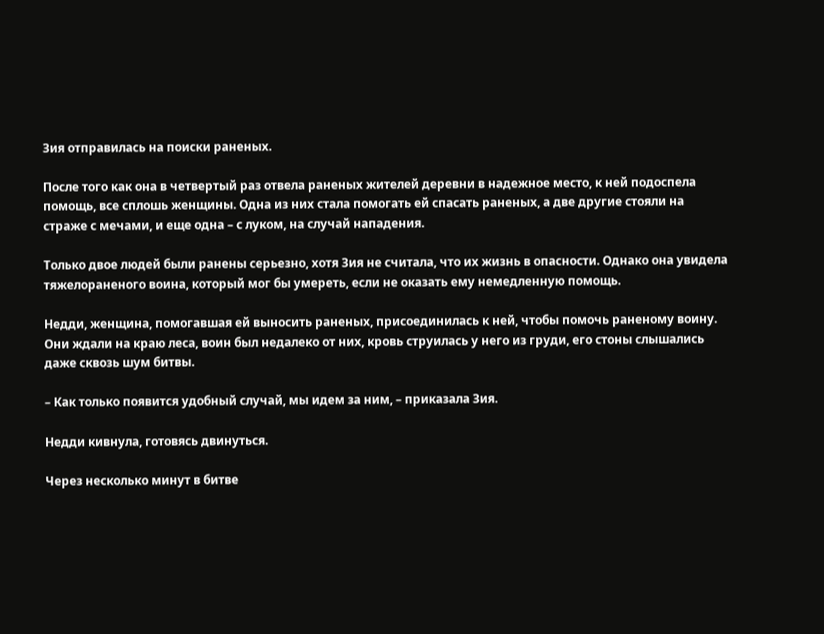Зия отправилась на поиски раненых.

После того как она в четвертый раз отвела раненых жителей деревни в надежное место, к ней подоспела помощь, все сплошь женщины. Одна из них стала помогать ей спасать раненых, а две другие стояли на страже с мечами, и еще одна – с луком, на случай нападения.

Только двое людей были ранены серьезно, хотя Зия не считала, что их жизнь в опасности. Однако она увидела тяжелораненого воина, который мог бы умереть, если не оказать ему немедленную помощь.

Недди, женщина, помогавшая ей выносить раненых, присоединилась к ней, чтобы помочь раненому воину. Они ждали на краю леса, воин был недалеко от них, кровь струилась у него из груди, его стоны слышались даже сквозь шум битвы.

– Как только появится удобный случай, мы идем за ним, – приказала Зия.

Недди кивнула, готовясь двинуться.

Через несколько минут в битве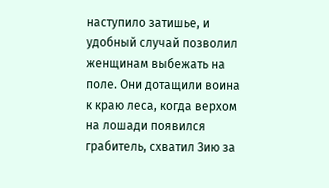наступило затишье, и удобный случай позволил женщинам выбежать на поле. Они дотащили воина к краю леса, когда верхом на лошади появился грабитель, схватил Зию за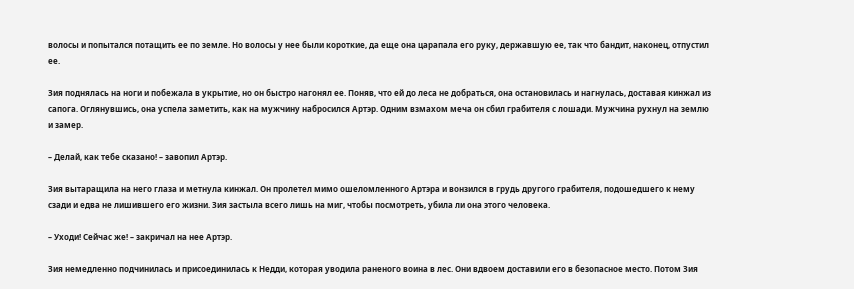волосы и попытался потащить ее по земле. Но волосы у нее были короткие, да еще она царапала его руку, державшую ее, так что бандит, наконец, отпустил ее.

Зия поднялась на ноги и побежала в укрытие, но он быстро нагонял ее. Поняв, что ей до леса не добраться, она остановилась и нагнулась, доставая кинжал из сапога. Оглянувшись, она успела заметить, как на мужчину набросился Артэр. Одним взмахом меча он сбил грабителя с лошади. Мужчина рухнул на землю и замер.

– Делай, как тебе сказано! – завопил Артэр.

Зия вытаращила на него глаза и метнула кинжал. Он пролетел мимо ошеломленного Артэра и вонзился в грудь другого грабителя, подошедшего к нему сзади и едва не лишившего его жизни. Зия застыла всего лишь на миг, чтобы посмотреть, убила ли она этого человека.

– Уходи! Сейчас же! – закричал на нее Артэр.

Зия немедленно подчинилась и присоединилась к Недди, которая уводила раненого воина в лес. Они вдвоем доставили его в безопасное место. Потом Зия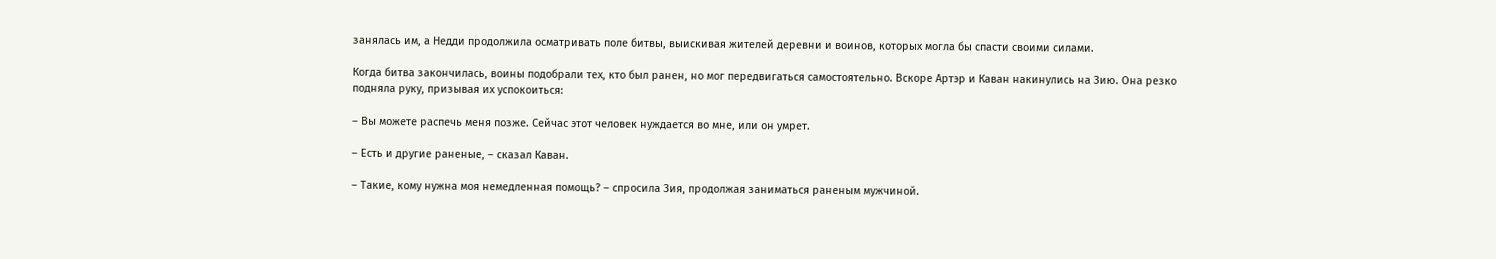занялась им, а Недди продолжила осматривать поле битвы, выискивая жителей деревни и воинов, которых могла бы спасти своими силами.

Когда битва закончилась, воины подобрали тех, кто был ранен, но мог передвигаться самостоятельно. Вскоре Артэр и Каван накинулись на Зию. Она резко подняла руку, призывая их успокоиться:

– Вы можете распечь меня позже. Сейчас этот человек нуждается во мне, или он умрет.

– Есть и другие раненые, – сказал Каван.

– Такие, кому нужна моя немедленная помощь? – спросила Зия, продолжая заниматься раненым мужчиной.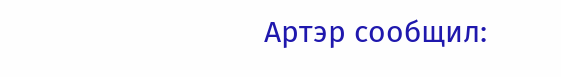Артэр сообщил: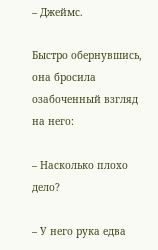– Джеймс.

Быстро обернувшись, она бросила озабоченный взгляд на него:

– Насколько плохо дело?

– У него рука едва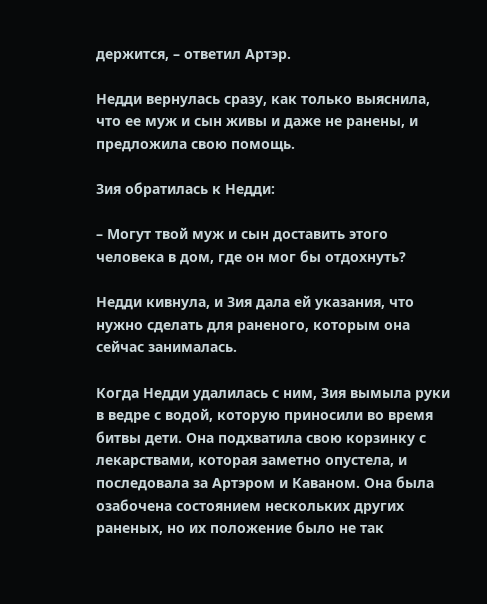держится, – ответил Артэр.

Недди вернулась сразу, как только выяснила, что ее муж и сын живы и даже не ранены, и предложила свою помощь.

Зия обратилась к Недди:

– Могут твой муж и сын доставить этого человека в дом, где он мог бы отдохнуть?

Недди кивнула, и Зия дала ей указания, что нужно сделать для раненого, которым она сейчас занималась.

Когда Недди удалилась с ним, Зия вымыла руки в ведре с водой, которую приносили во время битвы дети. Она подхватила свою корзинку с лекарствами, которая заметно опустела, и последовала за Артэром и Каваном. Она была озабочена состоянием нескольких других раненых, но их положение было не так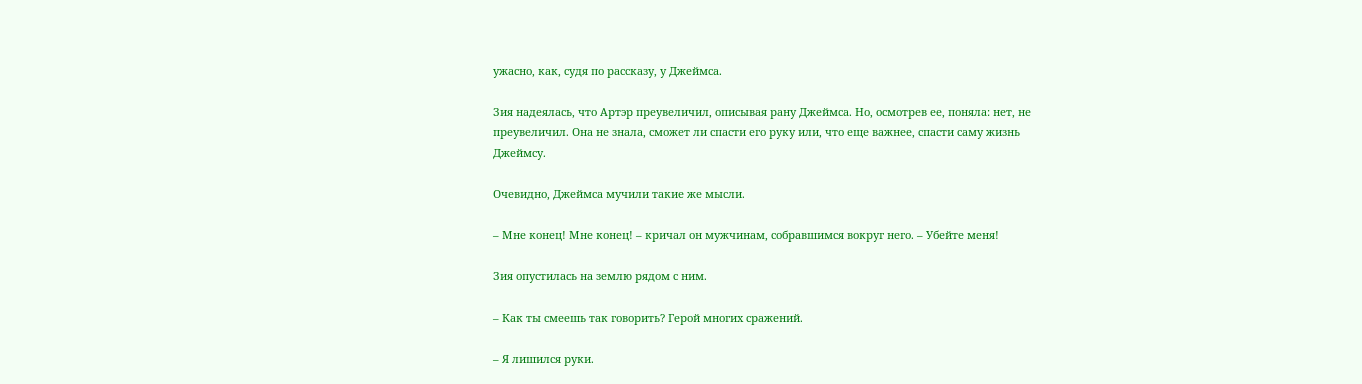ужасно, как, судя по рассказу, у Джеймса.

Зия надеялась, что Артэр преувеличил, описывая рану Джеймса. Но, осмотрев ее, поняла: нет, не преувеличил. Она не знала, сможет ли спасти его руку или, что еще важнее, спасти саму жизнь Джеймсу.

Очевидно, Джеймса мучили такие же мысли.

– Мне конец! Мне конец! – кричал он мужчинам, собравшимся вокруг него. – Убейте меня!

Зия опустилась на землю рядом с ним.

– Как ты смеешь так говорить? Герой многих сражений.

– Я лишился руки.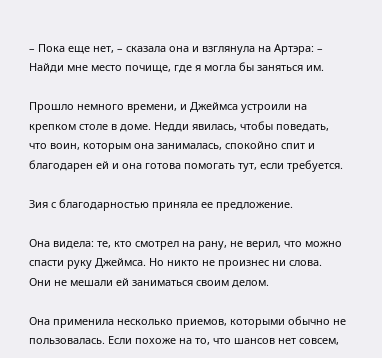– Пока еще нет, – сказала она и взглянула на Артэра: – Найди мне место почище, где я могла бы заняться им.

Прошло немного времени, и Джеймса устроили на крепком столе в доме. Недди явилась, чтобы поведать, что воин, которым она занималась, спокойно спит и благодарен ей и она готова помогать тут, если требуется.

Зия с благодарностью приняла ее предложение.

Она видела: те, кто смотрел на рану, не верил, что можно спасти руку Джеймса. Но никто не произнес ни слова. Они не мешали ей заниматься своим делом.

Она применила несколько приемов, которыми обычно не пользовалась. Если похоже на то, что шансов нет совсем,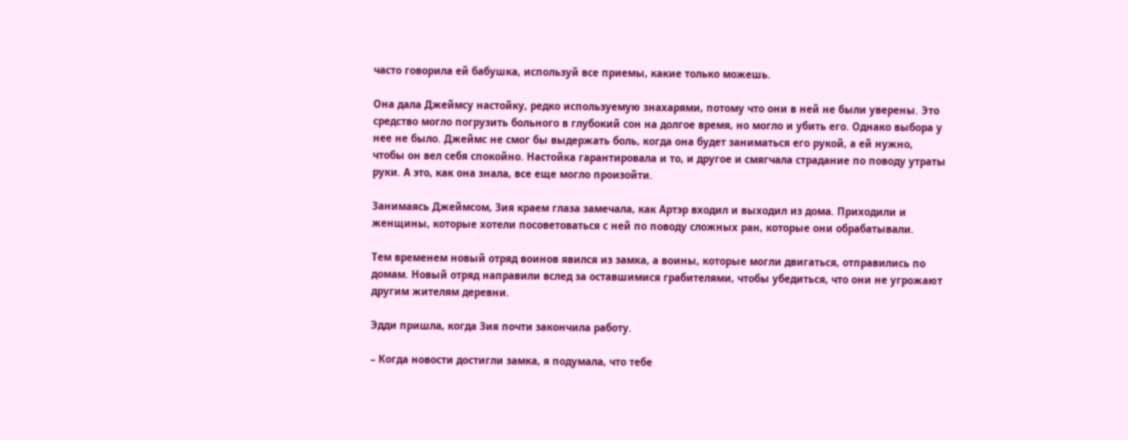часто говорила ей бабушка, используй все приемы, какие только можешь.

Она дала Джеймсу настойку, редко используемую знахарями, потому что они в ней не были уверены. Это средство могло погрузить больного в глубокий сон на долгое время, но могло и убить его. Однако выбора у нее не было. Джеймс не смог бы выдержать боль, когда она будет заниматься его рукой, а ей нужно, чтобы он вел себя спокойно. Настойка гарантировала и то, и другое и смягчала страдание по поводу утраты руки. А это, как она знала, все еще могло произойти.

Занимаясь Джеймсом, Зия краем глаза замечала, как Артэр входил и выходил из дома. Приходили и женщины, которые хотели посоветоваться с ней по поводу сложных ран, которые они обрабатывали.

Тем временем новый отряд воинов явился из замка, а воины, которые могли двигаться, отправились по домам. Новый отряд направили вслед за оставшимися грабителями, чтобы убедиться, что они не угрожают другим жителям деревни.

Эдди пришла, когда Зия почти закончила работу.

– Когда новости достигли замка, я подумала, что тебе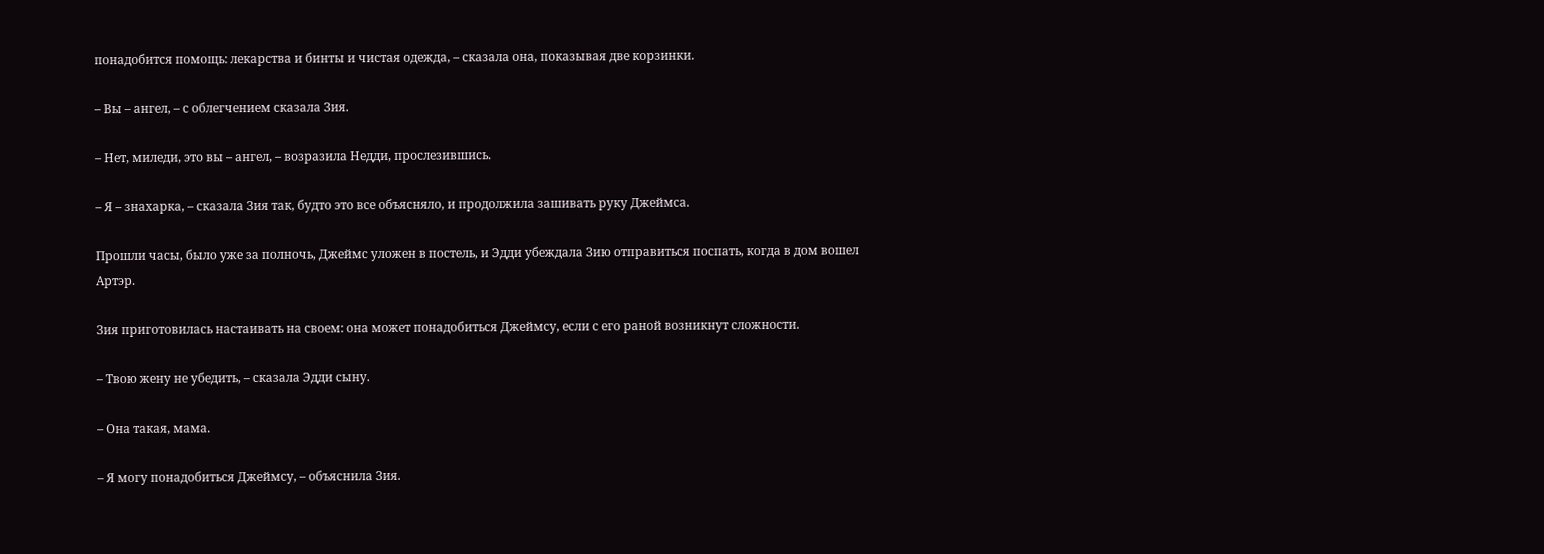понадобится помощь: лекарства и бинты и чистая одежда, – сказала она, показывая две корзинки.

– Вы – ангел, – с облегчением сказала Зия.

– Нет, миледи, это вы – ангел, – возразила Недди, прослезившись.

– Я – знахарка, – сказала Зия так, будто это все объясняло, и продолжила зашивать руку Джеймса.

Прошли часы, было уже за полночь, Джеймс уложен в постель, и Эдди убеждала Зию отправиться поспать, когда в дом вошел Артэр.

Зия приготовилась настаивать на своем: она может понадобиться Джеймсу, если с его раной возникнут сложности.

– Твою жену не убедить, – сказала Эдди сыну.

– Она такая, мама.

– Я могу понадобиться Джеймсу, – объяснила Зия.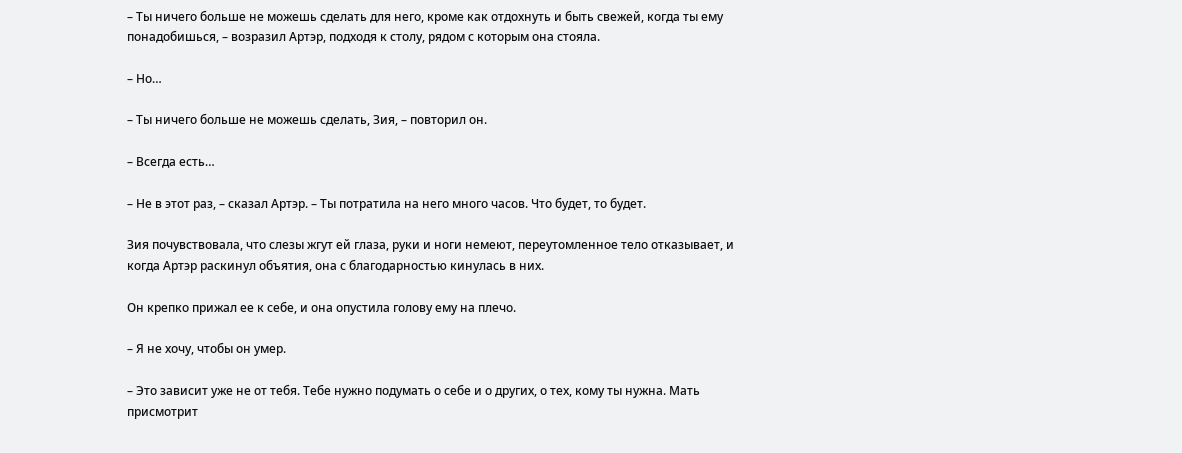– Ты ничего больше не можешь сделать для него, кроме как отдохнуть и быть свежей, когда ты ему понадобишься, – возразил Артэр, подходя к столу, рядом с которым она стояла.

– Но…

– Ты ничего больше не можешь сделать, Зия, – повторил он.

– Всегда есть…

– Не в этот раз, – сказал Артэр. – Ты потратила на него много часов. Что будет, то будет.

Зия почувствовала, что слезы жгут ей глаза, руки и ноги немеют, переутомленное тело отказывает, и когда Артэр раскинул объятия, она с благодарностью кинулась в них.

Он крепко прижал ее к себе, и она опустила голову ему на плечо.

– Я не хочу, чтобы он умер.

– Это зависит уже не от тебя. Тебе нужно подумать о себе и о других, о тех, кому ты нужна. Мать присмотрит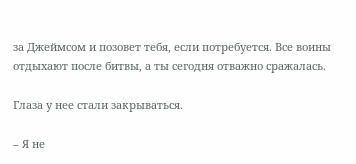за Джеймсом и позовет тебя, если потребуется. Все воины отдыхают после битвы, а ты сегодня отважно сражалась.

Глаза у нее стали закрываться.

– Я не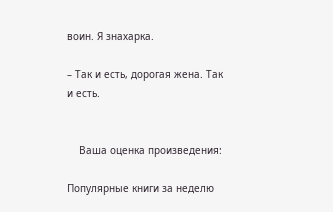воин. Я знахарка.

– Так и есть, дорогая жена. Так и есть.


    Ваша оценка произведения:

Популярные книги за неделю